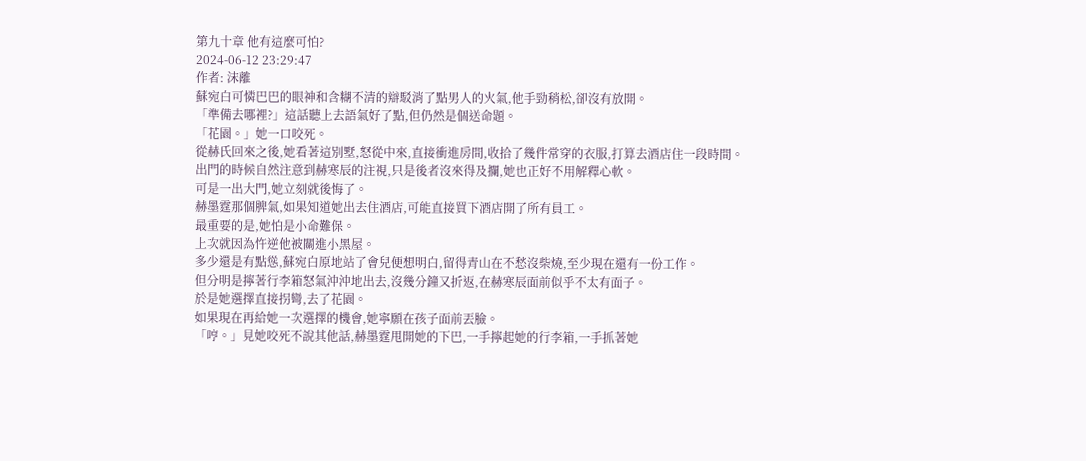第九十章 他有這麼可怕?
2024-06-12 23:29:47
作者: 沫離
蘇宛白可憐巴巴的眼神和含糊不清的辯駁消了點男人的火氣,他手勁稍松,卻沒有放開。
「準備去哪裡?」這話聽上去語氣好了點,但仍然是個送命題。
「花園。」她一口咬死。
從赫氏回來之後,她看著這別墅,怒從中來,直接衝進房間,收拾了幾件常穿的衣服,打算去酒店住一段時間。
出門的時候自然注意到赫寒辰的注視,只是後者沒來得及攔,她也正好不用解釋心軟。
可是一出大門,她立刻就後悔了。
赫墨霆那個脾氣,如果知道她出去住酒店,可能直接買下酒店開了所有員工。
最重要的是,她怕是小命難保。
上次就因為忤逆他被關進小黑屋。
多少還是有點慫,蘇宛白原地站了會兒便想明白,留得青山在不愁沒柴燒,至少現在還有一份工作。
但分明是擰著行李箱怒氣沖沖地出去,沒幾分鐘又折返,在赫寒辰面前似乎不太有面子。
於是她選擇直接拐彎,去了花園。
如果現在再給她一次選擇的機會,她寧願在孩子面前丟臉。
「哼。」見她咬死不說其他話,赫墨霆甩開她的下巴,一手擰起她的行李箱,一手抓著她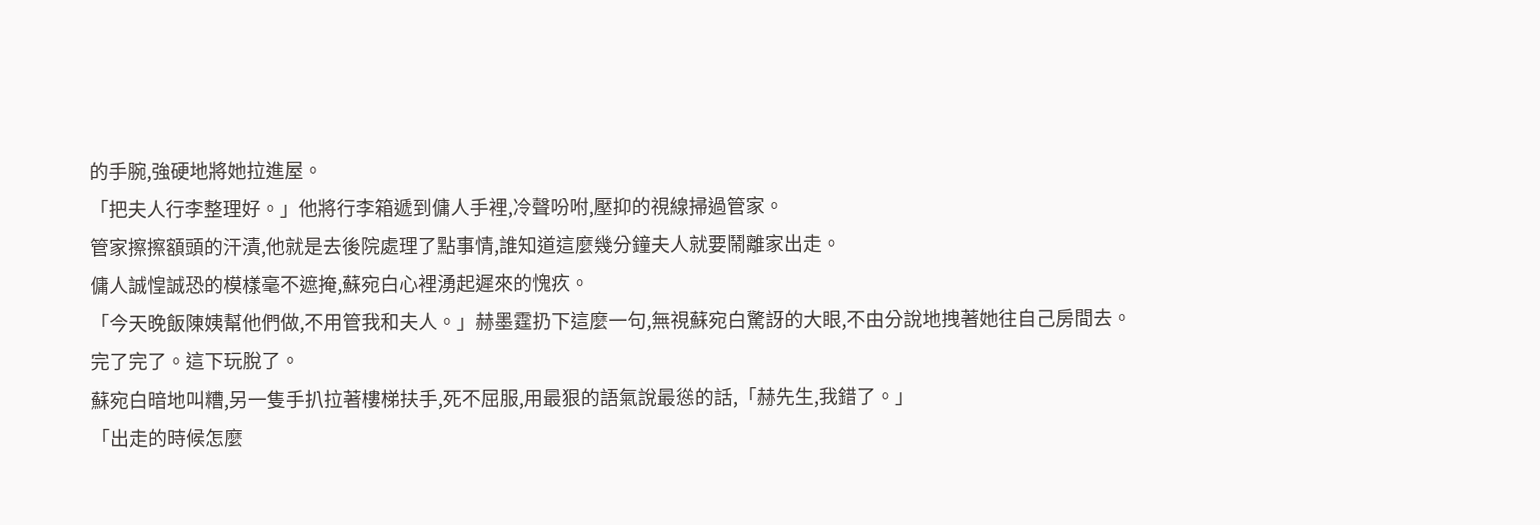的手腕,強硬地將她拉進屋。
「把夫人行李整理好。」他將行李箱遞到傭人手裡,冷聲吩咐,壓抑的視線掃過管家。
管家擦擦額頭的汗漬,他就是去後院處理了點事情,誰知道這麼幾分鐘夫人就要鬧離家出走。
傭人誠惶誠恐的模樣毫不遮掩,蘇宛白心裡湧起遲來的愧疚。
「今天晚飯陳姨幫他們做,不用管我和夫人。」赫墨霆扔下這麼一句,無視蘇宛白驚訝的大眼,不由分說地拽著她往自己房間去。
完了完了。這下玩脫了。
蘇宛白暗地叫糟,另一隻手扒拉著樓梯扶手,死不屈服,用最狠的語氣說最慫的話,「赫先生,我錯了。」
「出走的時候怎麼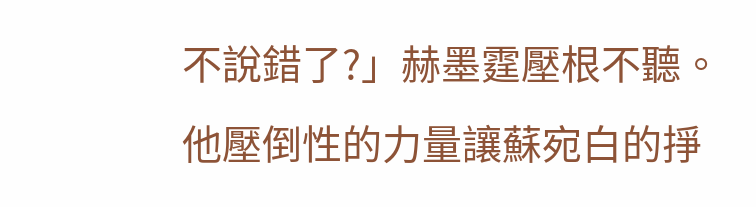不說錯了?」赫墨霆壓根不聽。
他壓倒性的力量讓蘇宛白的掙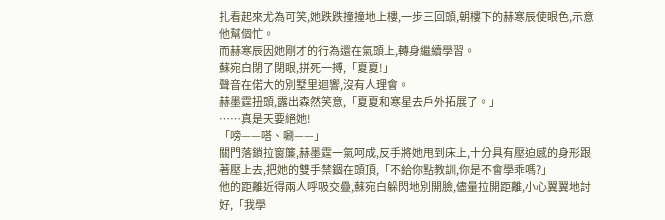扎看起來尤為可笑,她跌跌撞撞地上樓,一步三回頭,朝樓下的赫寒辰使眼色,示意他幫個忙。
而赫寒辰因她剛才的行為還在氣頭上,轉身繼續學習。
蘇宛白閉了閉眼,拼死一搏,「夏夏!」
聲音在偌大的別墅里迴響,沒有人理會。
赫墨霆扭頭,露出森然笑意,「夏夏和寒星去戶外拓展了。」
……真是天要絕她!
「嗙——嗒、唰——」
關門落鎖拉窗簾,赫墨霆一氣呵成,反手將她甩到床上,十分具有壓迫感的身形跟著壓上去,把她的雙手禁錮在頭頂,「不給你點教訓,你是不會學乖嗎?」
他的距離近得兩人呼吸交疊,蘇宛白躲閃地別開臉,儘量拉開距離,小心翼翼地討好,「我學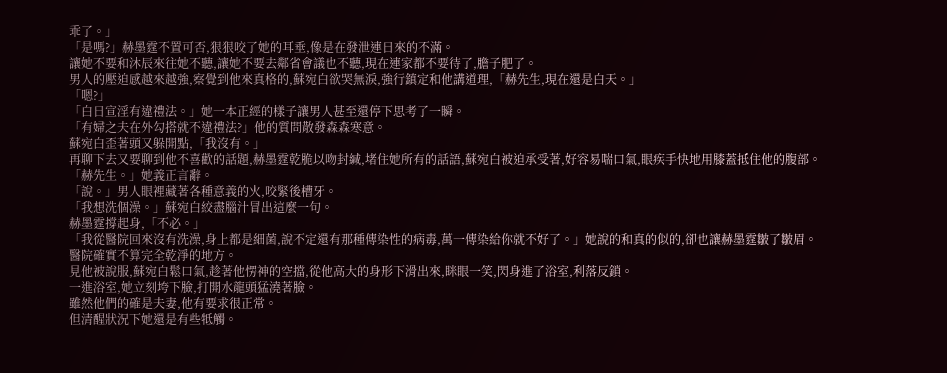乖了。」
「是嗎?」赫墨霆不置可否,狠狠咬了她的耳垂,像是在發泄連日來的不滿。
讓她不要和沐辰來往她不聽,讓她不要去鄰省會議也不聽,現在連家都不要待了,膽子肥了。
男人的壓迫感越來越強,察覺到他來真格的,蘇宛白欲哭無淚,強行鎮定和他講道理,「赫先生,現在還是白天。」
「嗯?」
「白日宣淫有違禮法。」她一本正經的樣子讓男人甚至還停下思考了一瞬。
「有婦之夫在外勾搭就不違禮法?」他的質問散發森森寒意。
蘇宛白歪著頭又躲開點,「我沒有。」
再聊下去又要聊到他不喜歡的話題,赫墨霆乾脆以吻封緘,堵住她所有的話語,蘇宛白被迫承受著,好容易喘口氣,眼疾手快地用膝蓋抵住他的腹部。
「赫先生。」她義正言辭。
「說。」男人眼裡藏著各種意義的火,咬緊後槽牙。
「我想洗個澡。」蘇宛白絞盡腦汁冒出這麼一句。
赫墨霆撐起身,「不必。」
「我從醫院回來沒有洗澡,身上都是細菌,說不定還有那種傳染性的病毒,萬一傳染給你就不好了。」她說的和真的似的,卻也讓赫墨霆皺了皺眉。
醫院確實不算完全乾淨的地方。
見他被說服,蘇宛白鬆口氣,趁著他愣神的空擋,從他高大的身形下滑出來,眯眼一笑,閃身進了浴室,利落反鎖。
一進浴室,她立刻垮下臉,打開水龍頭猛澆著臉。
雖然他們的確是夫妻,他有要求很正常。
但清醒狀況下她還是有些牴觸。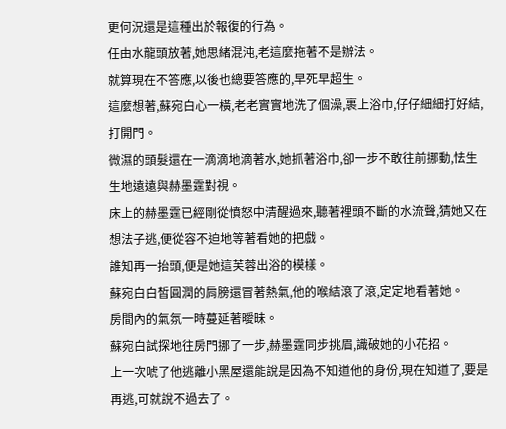更何況還是這種出於報復的行為。
任由水龍頭放著,她思緒混沌,老這麼拖著不是辦法。
就算現在不答應,以後也總要答應的,早死早超生。
這麼想著,蘇宛白心一橫,老老實實地洗了個澡,裹上浴巾,仔仔細細打好結,打開門。
微濕的頭髮還在一滴滴地滴著水,她抓著浴巾,卻一步不敢往前挪動,怯生生地遠遠與赫墨霆對視。
床上的赫墨霆已經剛從憤怒中清醒過來,聽著裡頭不斷的水流聲,猜她又在想法子逃,便從容不迫地等著看她的把戲。
誰知再一抬頭,便是她這芙蓉出浴的模樣。
蘇宛白白皙圓潤的肩膀還冒著熱氣,他的喉結滾了滾,定定地看著她。
房間內的氣氛一時蔓延著曖昧。
蘇宛白試探地往房門挪了一步,赫墨霆同步挑眉,識破她的小花招。
上一次唬了他逃離小黑屋還能說是因為不知道他的身份,現在知道了,要是再逃,可就說不過去了。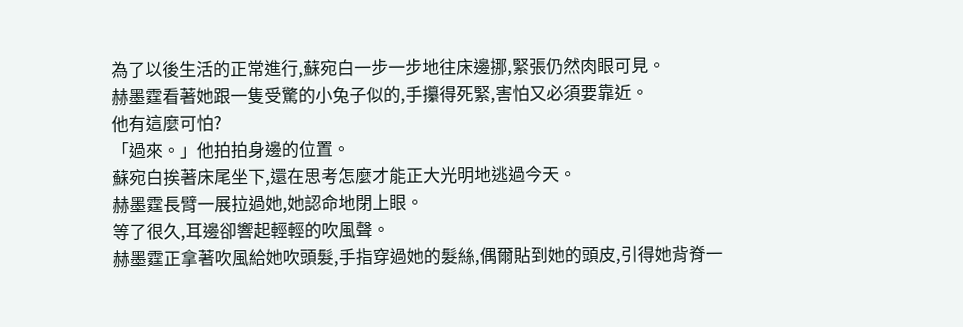為了以後生活的正常進行,蘇宛白一步一步地往床邊挪,緊張仍然肉眼可見。
赫墨霆看著她跟一隻受驚的小兔子似的,手攥得死緊,害怕又必須要靠近。
他有這麼可怕?
「過來。」他拍拍身邊的位置。
蘇宛白挨著床尾坐下,還在思考怎麼才能正大光明地逃過今天。
赫墨霆長臂一展拉過她,她認命地閉上眼。
等了很久,耳邊卻響起輕輕的吹風聲。
赫墨霆正拿著吹風給她吹頭髮,手指穿過她的髮絲,偶爾貼到她的頭皮,引得她背脊一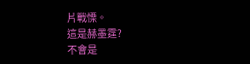片戰慄。
這是赫墨霆?
不會是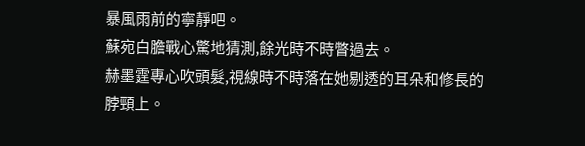暴風雨前的寧靜吧。
蘇宛白膽戰心驚地猜測,餘光時不時瞥過去。
赫墨霆專心吹頭髮,視線時不時落在她剔透的耳朵和修長的脖頸上。